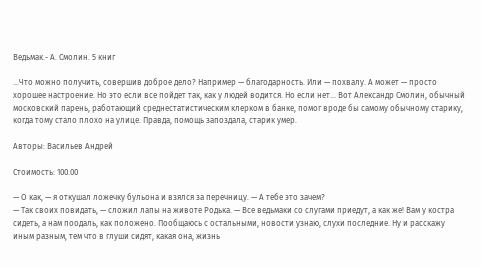Ведьмак.- А. Смолин. 5 книг

…Что можно получить, совершив доброе дело? Например — благодарность. Или — похвалу. А может — просто хорошее настроение. Но это если все пойдет так, как у людей водится. Но если нет… Вот Александр Смолин, обычный московский парень, работающий среднестатистическим клерком в банке, помог вроде бы самому обычному старику, когда тому стало плохо на улице. Правда, помощь запоздала, старик умер.

Авторы: Васильев Андрей

Стоимость: 100.00

— О как, — я откушал ложечку бульона и взялся за перечницу. — А тебе это зачем?
— Так своих повидать, — сложил лапы на животе Родька. — Все ведьмаки со слугами приедут, а как же! Вам у костра сидеть, а нам поодаль, как положено. Пообщаюсь с остальными, новости узнаю, слухи последние. Ну и расскажу иным разным, тем что в глуши сидят, какая она, жизнь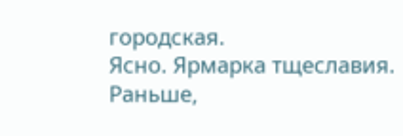городская.
Ясно. Ярмарка тщеславия. Раньше,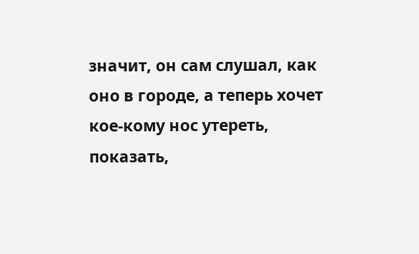значит, он сам слушал, как оно в городе, а теперь хочет кое-кому нос утереть, показать,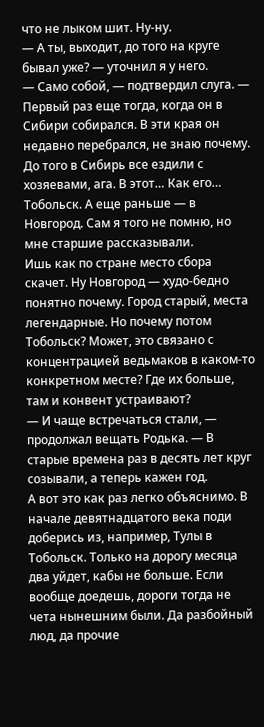что не лыком шит. Ну-ну.
— А ты, выходит, до того на круге бывал уже? — уточнил я у него.
— Само собой, — подтвердил слуга. — Первый раз еще тогда, когда он в Сибири собирался. В эти края он недавно перебрался, не знаю почему. До того в Сибирь все ездили с хозяевами, ага. В этот… Как его… Тобольск. А еще раньше — в Новгород. Сам я того не помню, но мне старшие рассказывали.
Ишь как по стране место сбора скачет. Ну Новгород — худо-бедно понятно почему. Город старый, места легендарные. Но почему потом Тобольск? Может, это связано с концентрацией ведьмаков в каком-то конкретном месте? Где их больше, там и конвент устраивают?
— И чаще встречаться стали, — продолжал вещать Родька. — В старые времена раз в десять лет круг созывали, а теперь кажен год.
А вот это как раз легко объяснимо. В начале девятнадцатого века поди доберись из, например, Тулы в Тобольск. Только на дорогу месяца два уйдет, кабы не больше. Если вообще доедешь, дороги тогда не чета нынешним были. Да разбойный люд, да прочие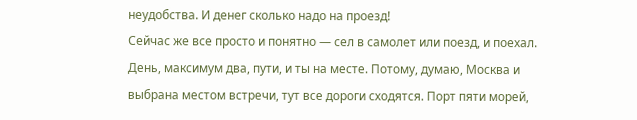неудобства. И денег сколько надо на проезд!
Сейчас же все просто и понятно — сел в самолет или поезд, и поехал. День, максимум два, пути, и ты на месте. Потому, думаю, Москва и выбрана местом встречи, тут все дороги сходятся. Порт пяти морей,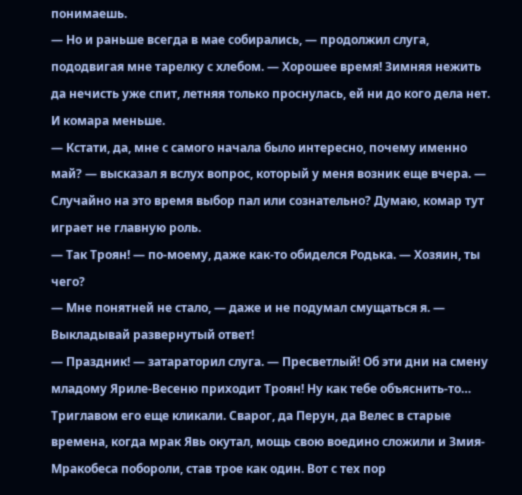понимаешь.
— Но и раньше всегда в мае собирались, — продолжил слуга, пододвигая мне тарелку с хлебом. — Хорошее время! Зимняя нежить да нечисть уже спит, летняя только проснулась, ей ни до кого дела нет. И комара меньше.
— Кстати, да, мне с самого начала было интересно, почему именно май? — высказал я вслух вопрос, который у меня возник еще вчера. — Случайно на это время выбор пал или сознательно? Думаю, комар тут играет не главную роль.
— Так Троян! — по-моему, даже как-то обиделся Родька. — Хозяин, ты чего?
— Мне понятней не стало, — даже и не подумал смущаться я. — Выкладывай развернутый ответ!
— Праздник! — затараторил слуга. — Пресветлый! Об эти дни на смену младому Яриле-Весеню приходит Троян! Ну как тебе объяснить-то… Триглавом его еще кликали. Сварог, да Перун, да Велес в старые времена, когда мрак Явь окутал, мощь свою воедино сложили и Змия-Мракобеса побороли, став трое как один. Вот с тех пор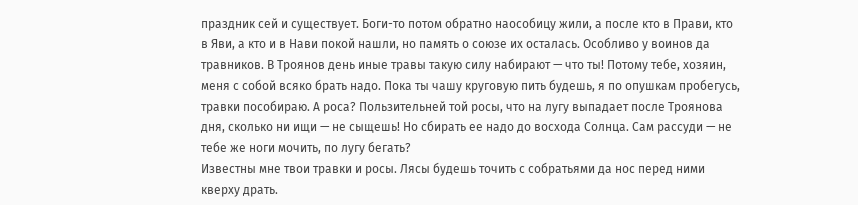праздник сей и существует. Боги-то потом обратно наособицу жили, а после кто в Прави, кто в Яви, а кто и в Нави покой нашли, но память о союзе их осталась. Особливо у воинов да травников. В Троянов день иные травы такую силу набирают — что ты! Потому тебе, хозяин, меня с собой всяко брать надо. Пока ты чашу круговую пить будешь, я по опушкам пробегусь, травки пособираю. А роса? Пользительней той росы, что на лугу выпадает после Троянова дня, сколько ни ищи — не сыщешь! Но сбирать ее надо до восхода Солнца. Сам рассуди — не тебе же ноги мочить, по лугу бегать?
Известны мне твои травки и росы. Лясы будешь точить с собратьями да нос перед ними кверху драть.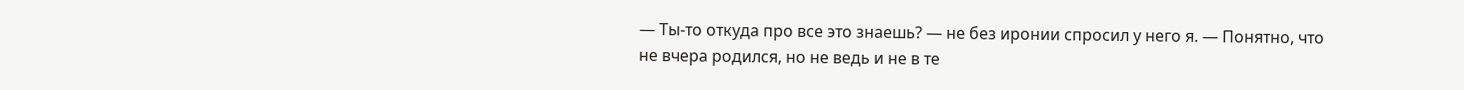— Ты-то откуда про все это знаешь? — не без иронии спросил у него я. — Понятно, что не вчера родился, но не ведь и не в те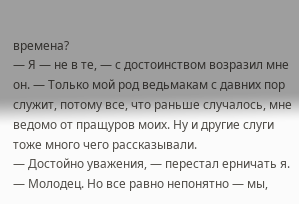времена?
— Я — не в те, — с достоинством возразил мне он. — Только мой род ведьмакам с давних пор служит, потому все, что раньше случалось, мне ведомо от пращуров моих. Ну и другие слуги тоже много чего рассказывали.
— Достойно уважения, — перестал ерничать я. — Молодец. Но все равно непонятно — мы,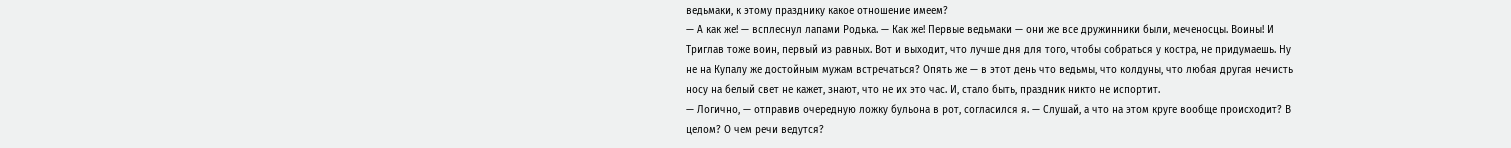ведьмаки, к этому празднику какое отношение имеем?
— А как же! — всплеснул лапами Родька. — Как же! Первые ведьмаки — они же все дружинники были, меченосцы. Воины! И Триглав тоже воин, первый из равных. Вот и выходит, что лучше дня для того, чтобы собраться у костра, не придумаешь. Ну не на Купалу же достойным мужам встречаться? Опять же — в этот день что ведьмы, что колдуны, что любая другая нечисть носу на белый свет не кажет, знают, что не их это час. И, стало быть, праздник никто не испортит.
— Логично, — отправив очередную ложку бульона в рот, согласился я. — Слушай, а что на этом круге вообще происходит? В целом? О чем речи ведутся?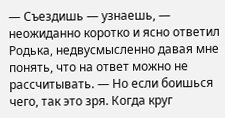— Съездишь — узнаешь, — неожиданно коротко и ясно ответил Родька, недвусмысленно давая мне понять, что на ответ можно не рассчитывать. — Но если боишься чего, так это зря. Когда круг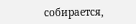собирается,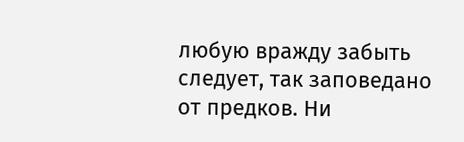любую вражду забыть следует, так заповедано от предков. Ни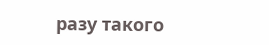разу такого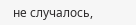не случалось,